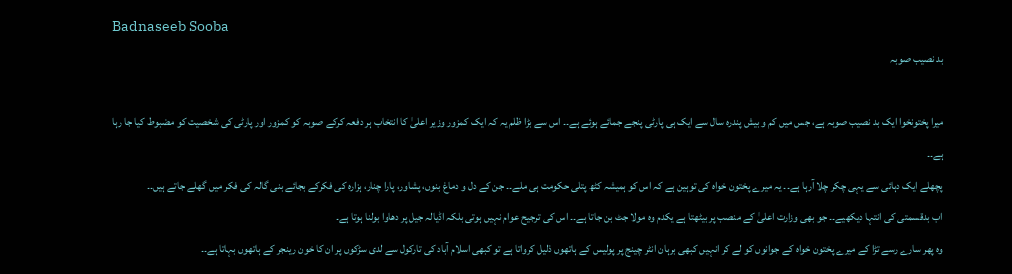Badnaseeb Sooba
بد نصیب صوبہ

میرا پختونخوا ایک بد نصیب صوبہ ہے، جس میں کم و بیش پندرہ سال سے ایک ہی پارٹی پنجے جمائے ہوئے ہے۔۔ اس سے بڑا ظلم یہ کہ ایک کمزور وزیر اعلیٰ کا انتخاب ہر دفعہ کرکے صوبہ کو کمزور اور پارٹی کی شخصیت کو مضبوط کیا جا رہا ہے۔۔
پچھلے ایک دہائی سے یہی چکر چلا آرہا ہے۔۔ یہ میرے پختون خواہ کی توہین ہے کہ اس کو ہمیشہ کٹھ پتلی حکومت ہی ملے۔۔ جن کے دل و دماغ بنوں، پشاور، پارا چنار، ہزارہ کی فکرکے بجائے بنی گالہ کی فکر میں گھلے جاتے ہیں۔۔
اب بدقسمتی کی انتہا دیکھیے۔۔ جو بھی وزارت اعلیٰ کے منصب پر بیٹھتا ہے یکدم وہ مولا جٹ بن جاتا ہے۔۔ اس کی ترجیح عوام نہیں ہوتی بلکہ اڈیالہ جیل پر دھاوا بولنا ہوتا ہے۔
وہ پھر سارے رسے تڑا کے میرے پختون خواہ کے جوانوں کو لے کر انہیں کبھی برہان انٹر چینج پر پولیس کے ہاتھوں ذلیل کرواتا ہے تو کبھی اسلام آباد کی تارکول سے لدی سڑکوں پر ان کا خون رینجر کے ہاتھوں بہاتا ہے۔۔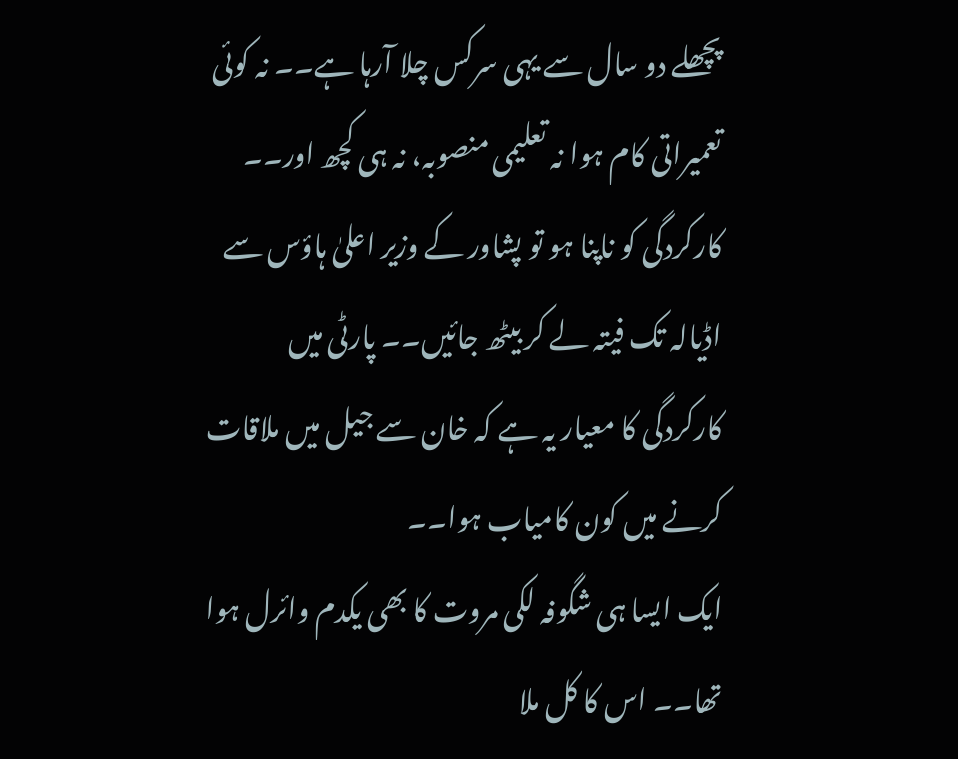پچھلے دو سال سے یہی سرکس چلا آرہا ہے۔۔ نہ کوئی تعمیراتی کام ہوا نہ تعلیمی منصوبہ، نہ ہی کچھ اور۔۔ کارکردگی کو ناپنا ہو تو پشاور کے وزیر اعلیٰ ہاؤس سے اڈیالہ تک فیتہ لے کر بیٹھ جائیں۔۔ پارٹی میں کارکردگی کا معیار یہ ہے کہ خان سے جیل میں ملاقات کرنے میں کون کامیاب ہوا۔۔
ایک ایسا ہی شگوفہ لکی مروت کا بھی یکدم وائرل ہوا تھا۔۔ اس کا کل ملا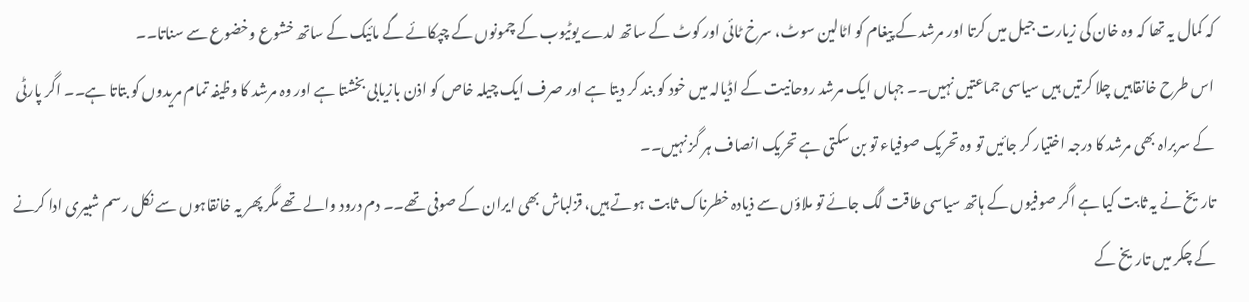کہ کمال یہ تھا کہ وہ خان کی زیارت جیل میں کرتا اور مرشد کے پیغام کو اٹالین سوٹ، سرخ ٹائی اور کوٹ کے ساتھ لدے یوٹیوب کے چمونوں کے چپکائے گے مائیک کے ساتھ خشوع وخضوع سے سناتا۔۔
اس طرح خانقاہیں چلا کرتیں ہیں سیاسی جماعتیں نہیں۔۔ جہاں ایک مرشد روحانیت کے اڈیالہ میں خود کو بند کر دیتا ہے اور صرف ایک چیلہ خاص کو اذن بازیابی بخشتا ہے اور وہ مرشد کا وظیفہ تمام مریدوں کو بتاتا ہے۔۔ اگر پارٹی کے سربراہ بھی مرشد کا درجہ اختیار کر جائیں تو وہ تحریک صوفیاء تو بن سکتی ہے تحریک انصاف ہر گز نہیں۔۔
تاریخ نے یہ ثابت کیا ہے اگر صوفیوں کے ہاتھ سیاسی طاقت لگ جائے تو ملاؤں سے ذیادہ خطرناک ثابت ہوتے ہیں، قزلباش بھی ایران کے صوفی تھے۔۔ دم درود والے تھے مگر پھر یہ خانقاہوں سے نکل رسم شبیری ادا کرنے کے چکر میں تاریخ کے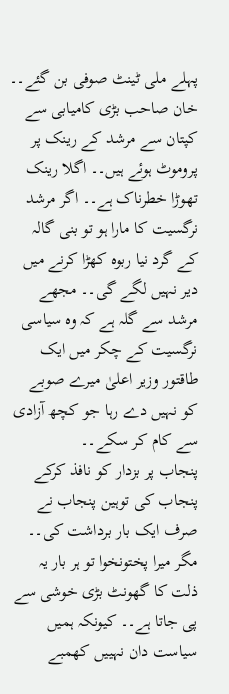پہلے ملی ٹینٹ صوفی بن گئے۔۔
خان صاحب بڑی کامیابی سے کپتان سے مرشد کے رینک پر پروموٹ ہوئے ہیں۔۔ اگلا رینک تھوڑا خطرناک ہے۔۔ اگر مرشد نرگسیت کا مارا ہو تو بنی گالہ کے گرد نیا ربوہ کھڑا کرنے میں دیر نہیں لگے گی۔۔ مجھے مرشد سے گلہ ہے کہ وہ سیاسی نرگسیت کے چکر میں ایک طاقتور وزیر اعلیٰ میرے صوبے کو نہیں دے رہا جو کچھ آزادی سے کام کر سکے۔۔
پنجاب پر بزدار کو نافذ کرکے پنجاب کی توہین پنجاب نے صرف ایک بار برداشت کی۔۔ مگر میرا پختونخوا تو ہر بار یہ ذلت کا گھونٹ بڑی خوشی سے پی جاتا ہے۔۔ کیونکہ ہمیں سیاست دان نہییں کھمبے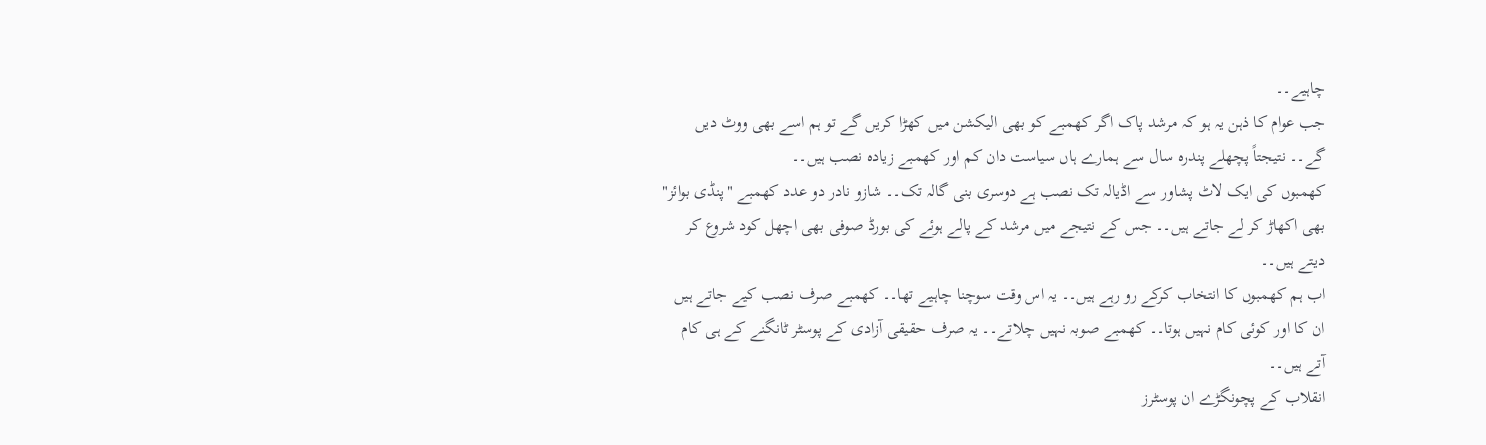چاہیے۔۔
جب عوام کا ذہن یہ ہو کہ مرشد پاک اگر کھمبے کو بھی الیکشن میں کھڑا کریں گے تو ہم اسے بھی ووٹ دیں گے۔۔ نتیجتاً پچھلے پندرہ سال سے ہمارے ہاں سیاست دان کم اور کھمبے زیادہ نصب ہیں۔۔
کھمبوں کی ایک لاٹ پشاور سے اڈیالہ تک نصب ہے دوسری بنی گالہ تک۔۔ شازو نادر دو عدد کھمبے "پنڈی بوائز" بھی اکھاڑ کر لے جاتے ہیں۔۔ جس کے نتیجے میں مرشد کے پالے ہوئے کی بورڈ صوفی بھی اچھل کود شروع کر دیتے ہیں۔۔
اب ہم کھمبوں کا انتخاب کرکے رو رہے ہیں۔۔ یہ اس وقت سوچنا چاہیے تھا۔۔ کھمبے صرف نصب کیے جاتے ہیں ان کا اور کوئی کام نہیں ہوتا۔۔ کھمبے صوبہ نہیں چلاتے۔۔ یہ صرف حقیقی آزادی کے پوسٹر ٹانگنے کے ہی کام آتے ہیں۔۔
انقلاب کے پچونگڑے ان پوسٹرز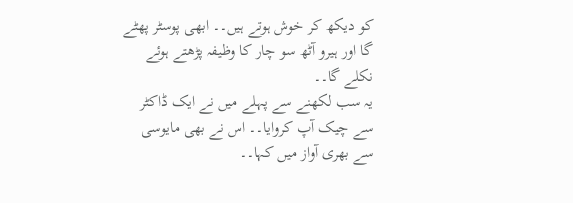کو دیکھ کر خوش ہوتے ہیں۔۔ ابھی پوسٹر پھٹے گا اور ہیرو آٹھ سو چار کا وظیفہ پڑھتے ہوئے نکلے گا۔۔
یہ سب لکھنے سے پہلے میں نے ایک ڈاکٹر سے چیک آپ کروایا۔۔ اس نے بھی مایوسی سے بھری آواز میں کہا۔۔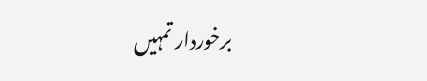برخوردار تمہیں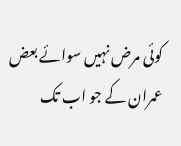کوئی مرض نہیں سوائے بعض عمران کے جو اب تک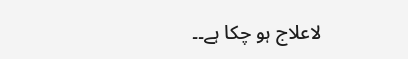لاعلاج ہو چکا ہے۔۔